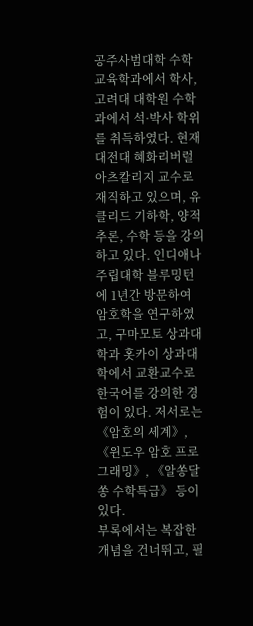공주사범대학 수학교육학과에서 학사, 고려대 대학원 수학과에서 석·박사 학위를 취득하였다. 현재 대전대 혜화리버럴아츠칼리지 교수로 재직하고 있으며, 유클리드 기하학, 양적 추론, 수학 등을 강의하고 있다. 인디애나 주립대학 블루밍턴에 1년간 방문하여 암호학을 연구하였고, 구마모토 상과대학과 홋카이 상과대학에서 교환교수로 한국어를 강의한 경험이 있다. 저서로는 《암호의 세계》, 《윈도우 암호 프로그래밍》, 《알쏭달쏭 수학특급》 등이 있다.
부록에서는 복잡한 개념을 건너뛰고, 필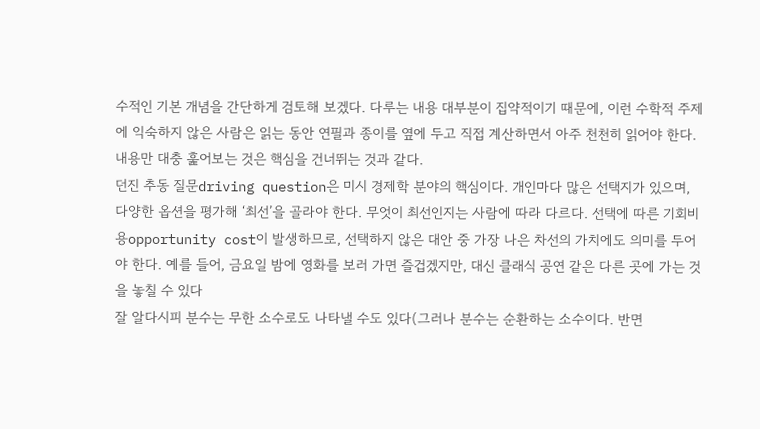수적인 기본 개념을 간단하게 검토해 보겠다. 다루는 내용 대부분이 집약적이기 때문에, 이런 수학적 주제에 익숙하지 않은 사람은 읽는 동안 연필과 종이를 옆에 두고 직접 계산하면서 아주 천천히 읽어야 한다. 내용만 대충 훑어보는 것은 핵심을 건너뛰는 것과 같다.
던진 추동 질문driving question은 미시 경제학 분야의 핵심이다. 개인마다 많은 선택지가 있으며, 다양한 옵션을 평가해 ‘최선’을 골라야 한다. 무엇이 최선인지는 사람에 따라 다르다. 선택에 따른 기회비용opportunity cost이 발생하므로, 선택하지 않은 대안 중 가장 나은 차선의 가치에도 의미를 두어야 한다. 예를 들어, 금요일 밤에 영화를 보러 가면 즐겁겠지만, 대신 클래식 공연 같은 다른 곳에 가는 것을 놓칠 수 있다
잘 알다시피 분수는 무한 소수로도 나타낼 수도 있다(그러나 분수는 순환하는 소수이다. 반면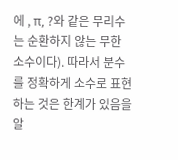에 , π, ?와 같은 무리수는 순환하지 않는 무한 소수이다). 따라서 분수를 정확하게 소수로 표현하는 것은 한계가 있음을 알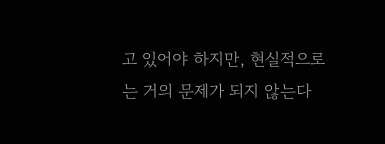고 있어야 하지만, 현실적으로는 거의 문제가 되지 않는다